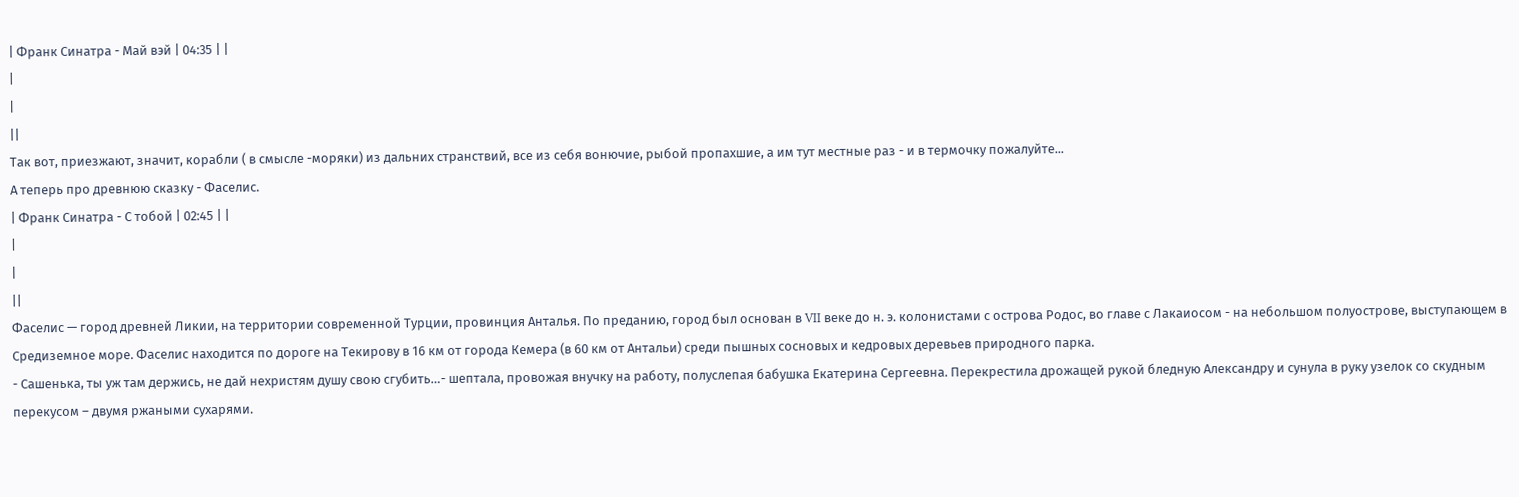| Франк Синатра - Май вэй | 04:35 | |
|
|
||
Так вот, приезжают, значит, корабли ( в смысле -моряки) из дальних странствий, все из себя вонючие, рыбой пропахшие, а им тут местные раз - и в термочку пожалуйте...
А теперь про древнюю сказку - Фаселис.
| Франк Синатра - С тобой | 02:45 | |
|
|
||
Фаселис — город древней Ликии, на территории современной Турции, провинция Анталья. По преданию, город был основан в VII веке до н. э. колонистами с острова Родос, во главе с Лакаиосом - на небольшом полуострове, выступающем в Средиземное море. Фаселис находится по дороге на Текирову в 16 км от города Кемера (в 60 км от Антальи) среди пышных сосновых и кедровых деревьев природного парка.
- Сашенька, ты уж там держись, не дай нехристям душу свою сгубить…- шептала, провожая внучку на работу, полуслепая бабушка Екатерина Сергеевна. Перекрестила дрожащей рукой бледную Александру и сунула в руку узелок со скудным перекусом – двумя ржаными сухарями.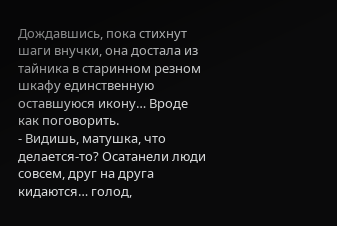Дождавшись, пока стихнут шаги внучки, она достала из тайника в старинном резном шкафу единственную оставшуюся икону… Вроде как поговорить.
- Видишь, матушка, что делается-то? Осатанели люди совсем, друг на друга кидаются… голод,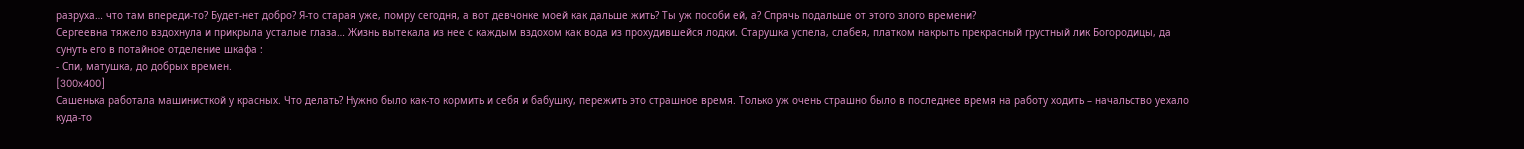разруха… что там впереди-то? Будет-нет добро? Я-то старая уже, помру сегодня, а вот девчонке моей как дальше жить? Ты уж пособи ей, а? Спрячь подальше от этого злого времени?
Сергеевна тяжело вздохнула и прикрыла усталые глаза… Жизнь вытекала из нее с каждым вздохом как вода из прохудившейся лодки. Старушка успела, слабея, платком накрыть прекрасный грустный лик Богородицы, да сунуть его в потайное отделение шкафа :
- Спи, матушка, до добрых времен.
[300x400]
Сашенька работала машинисткой у красных. Что делать? Нужно было как-то кормить и себя и бабушку, пережить это страшное время. Только уж очень страшно было в последнее время на работу ходить – начальство уехало куда-то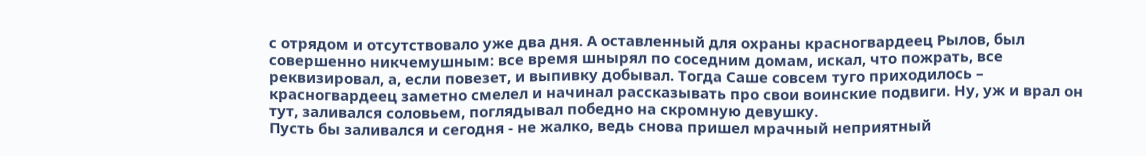с отрядом и отсутствовало уже два дня. А оставленный для охраны красногвардеец Рылов, был совершенно никчемушным: все время шнырял по соседним домам, искал, что пожрать, все реквизировал, а, если повезет, и выпивку добывал. Тогда Саше совсем туго приходилось – красногвардеец заметно смелел и начинал рассказывать про свои воинские подвиги. Ну, уж и врал он тут, заливался соловьем, поглядывал победно на скромную девушку.
Пусть бы заливался и сегодня - не жалко, ведь снова пришел мрачный неприятный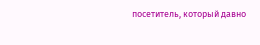посетитель, который давно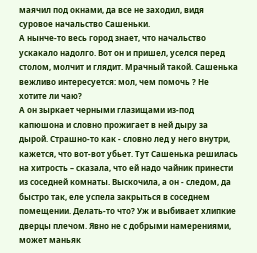маячил под окнами, да все не заходил, видя суровое начальство Сашеньки.
А нынче-то весь город знает, что начальство ускакало надолго. Вот он и пришел, уселся перед столом, молчит и глядит. Мрачный такой. Сашенька вежливо интересуется: мол, чем помочь ? Не хотите ли чаю?
А он зыркает черными глазищами из-под капюшона и словно прожигает в ней дыру за дырой. Страшно-то как - словно лед у него внутри, кажется, что вот-вот убьет. Тут Сашенька решилась на хитрость – сказала, что ей надо чайник принести из соседней комнаты. Выскочила, а он - следом, да быстро так, еле успела закрыться в соседнем помещении. Делать-то что? Уж и выбивает хлипкие дверцы плечом. Явно не с добрыми намерениями, может маньяк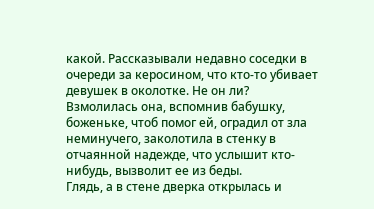какой. Рассказывали недавно соседки в очереди за керосином, что кто-то убивает девушек в околотке. Не он ли?
Взмолилась она, вспомнив бабушку, боженьке, чтоб помог ей, оградил от зла неминучего, заколотила в стенку в отчаянной надежде, что услышит кто-нибудь, вызволит ее из беды.
Глядь, а в стене дверка открылась и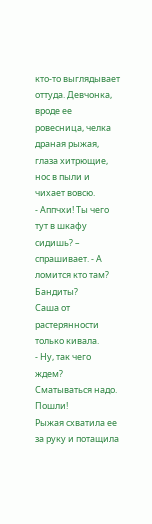кто-то выглядывает оттуда. Девчонка, вроде ее ровесница, челка драная рыжая, глаза хитрющие, нос в пыли и чихает вовсю.
- Аппчхи! Ты чего тут в шкафу сидишь? – спрашивает. - А ломится кто там? Бандиты?
Саша от растерянности только кивала.
- Ну, так чего ждем? Сматываться надо. Пошли!
Рыжая схватила ее за руку и потащила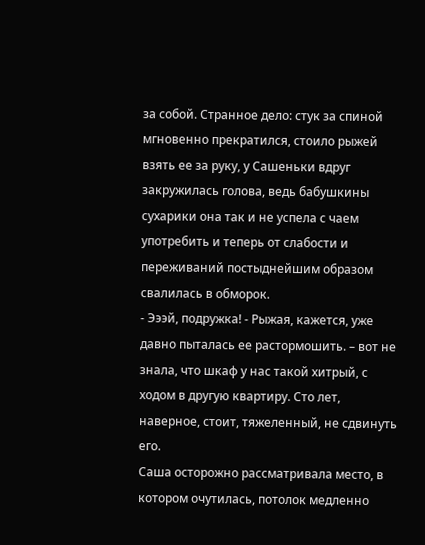за собой. Странное дело: стук за спиной мгновенно прекратился, стоило рыжей взять ее за руку, у Сашеньки вдруг закружилась голова, ведь бабушкины сухарики она так и не успела с чаем употребить и теперь от слабости и переживаний постыднейшим образом свалилась в обморок.
- Эээй, подружка! - Рыжая, кажется, уже давно пыталась ее растормошить. – вот не знала, что шкаф у нас такой хитрый, с ходом в другую квартиру. Сто лет, наверное, стоит, тяжеленный, не сдвинуть его.
Саша осторожно рассматривала место, в котором очутилась, потолок медленно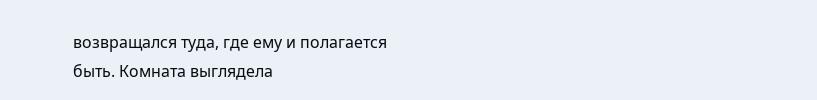возвращался туда, где ему и полагается быть. Комната выглядела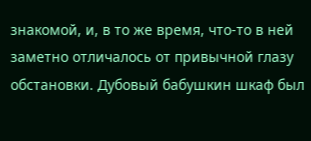знакомой, и, в то же время, что-то в ней заметно отличалось от привычной глазу обстановки. Дубовый бабушкин шкаф был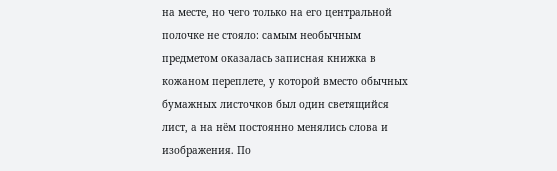на месте, но чего только на его центральной полочке не стояло: самым необычным предметом оказалась записная книжка в кожаном переплете, у которой вместо обычных бумажных листочков был один светящийся лист, а на нём постоянно менялись слова и изображения. По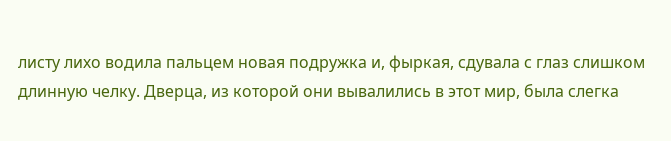листу лихо водила пальцем новая подружка и, фыркая, сдувала с глаз слишком длинную челку. Дверца, из которой они вывалились в этот мир, была слегка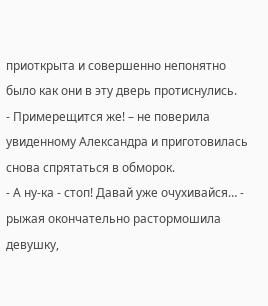приоткрыта и совершенно непонятно было как они в эту дверь протиснулись.
- Примерещится же! – не поверила увиденному Александра и приготовилась снова спрятаться в обморок.
- А ну-ка - стоп! Давай уже очухивайся… - рыжая окончательно растормошила девушку,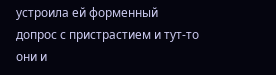устроила ей форменный допрос с пристрастием и тут-то они и